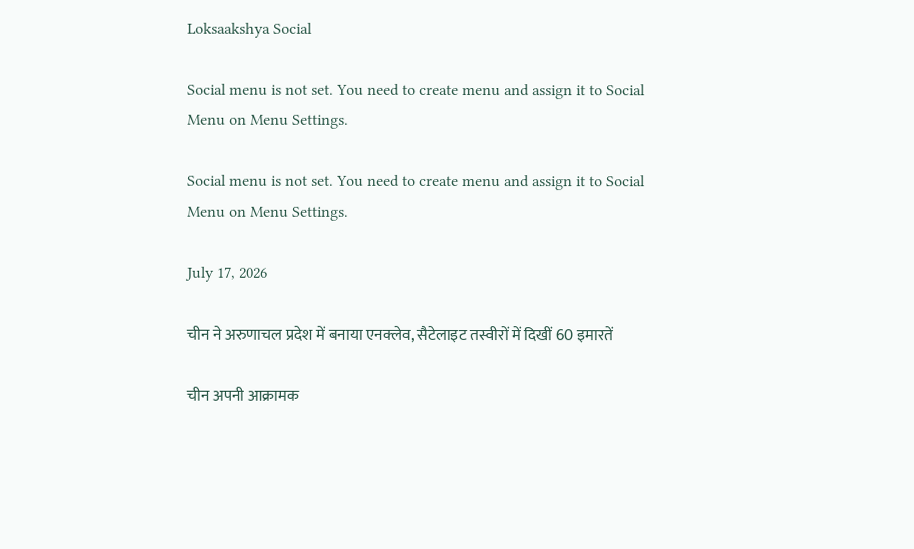Loksaakshya Social

Social menu is not set. You need to create menu and assign it to Social Menu on Menu Settings.

Social menu is not set. You need to create menu and assign it to Social Menu on Menu Settings.

July 17, 2026

चीन ने अरुणाचल प्रदेश में बनाया एनक्लेव, सैटेलाइट तस्वीरों में दिखीं 60 इमारतें

चीन अपनी आक्रामक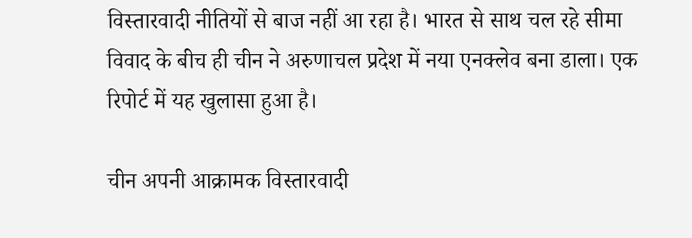विस्तारवादी नीतियों से बाज नहीं आ रहा है। भारत से साथ चल रहे सीमा विवाद के बीच ही चीन ने अरुणाचल प्रदेश में नया एनक्लेव बना डाला। एक रिपोर्ट में यह खुलासा हुआ है।

चीन अपनी आक्रामक विस्तारवादी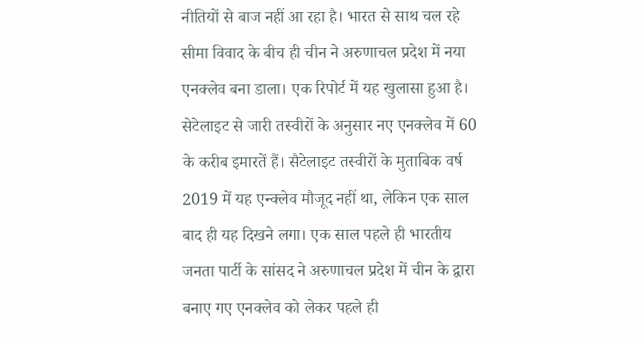नीतियों से बाज नहीं आ रहा है। भारत से साथ चल रहे सीमा विवाद के बीच ही चीन ने अरुणाचल प्रदेश में नया एनक्लेव बना डाला। एक रिपोर्ट में यह खुलासा हुआ है। सेटेलाइट से जारी तस्वीरों के अनुसार नए एनक्लेव में 60 के करीब इमारतें हैं। सैटेलाइट तस्वीरों के मुताबिक वर्ष 2019 में यह एन्क्लेव मौजूद नहीं था, लेकिन एक साल बाद ही यह दिखने लगा। एक साल पहले ही भारतीय जनता पार्टी के सांसद ने अरुणाचल प्रदेश में चीन के द्वारा बनाए गए एनक्लेव को लेकर पहले ही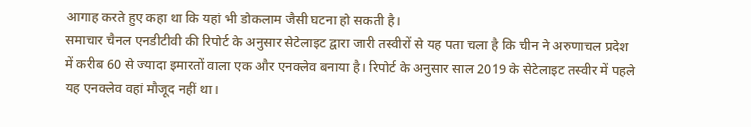आगाह करते हुए कहा था कि यहां भी डोकलाम जैसी घटना हो सकती है।
समाचार चैनल एनडीटीवी की रिपोर्ट के अनुसार सेटेलाइट द्वारा जारी तस्वीरों से यह पता चला है कि चीन ने अरुणाचल प्रदेश में करीब 60 से ज्यादा इमारतों वाला एक और एनक्लेव बनाया है। रिपोर्ट के अनुसार साल 2019 के सेटेलाइट तस्वीर में पहले यह एनक्लेव वहां मौजूद नहीं था।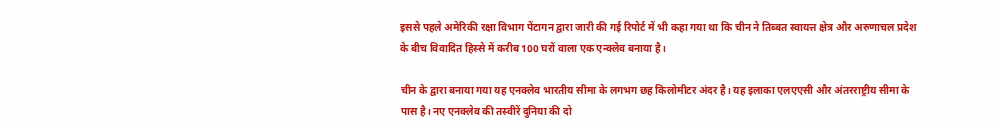इससे पहले अमेरिकी रक्षा विभाग पेंटागन द्वारा जारी की गई रिपोर्ट में भी कहा गया था कि चीन ने तिब्बत स्वायत्त क्षेत्र और अरुणाचल प्रदेश के बीच विवादित हिस्से में करीब 100 घरों वाला एक एन्क्लेव बनाया है।

चीन के द्वारा बनाया गया यह एनक्लेव भारतीय सीमा के लगभग छह किलोमीटर अंदर है। यह इलाका एलएएसी और अंतरराष्ट्रीय सीमा के पास है। नए एनक्लेव की तस्वीरें दुनिया की दो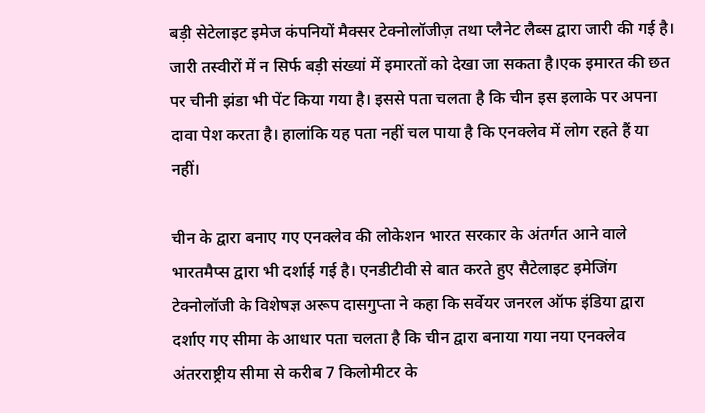बड़ी सेटेलाइट इमेज कंपनियों मैक्सर टेक्नोलॉजीज़ तथा प्लैनेट लैब्स द्वारा जारी की गई है। जारी तस्वीरों में न सिर्फ बड़ी संख्यां में इमारतों को देखा जा सकता है।एक इमारत की छत पर चीनी झंडा भी पेंट किया गया है। इससे पता चलता है कि चीन इस इलाके पर अपना दावा पेश करता है। हालांकि यह पता नहीं चल पाया है कि एनक्लेव में लोग रहते हैं या नहीं।

चीन के द्वारा बनाए गए एनक्लेव की लोकेशन भारत सरकार के अंतर्गत आने वाले भारतमैप्स द्वारा भी दर्शाई गई है। एनडीटीवी से बात करते हुए सैटेलाइट इमेजिंग टेक्नोलॉजी के विशेषज्ञ अरूप दासगुप्ता ने कहा कि सर्वेयर जनरल ऑफ इंडिया द्वारा दर्शाए गए सीमा के आधार पता चलता है कि चीन द्वारा बनाया गया नया एनक्लेव अंतरराष्ट्रीय सीमा से करीब 7 किलोमीटर के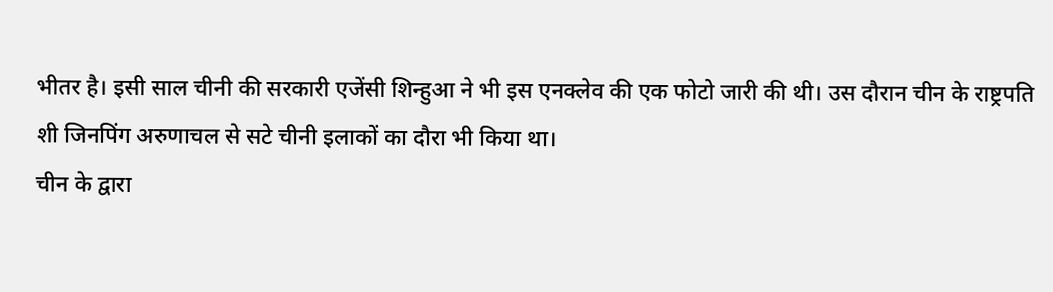भीतर है। इसी साल चीनी की सरकारी एजेंसी शिन्हुआ ने भी इस एनक्लेव की एक फोटो जारी की थी। उस दौरान चीन के राष्ट्रपति शी जिनपिंग अरुणाचल से सटे चीनी इलाकों का दौरा भी किया था।
चीन के द्वारा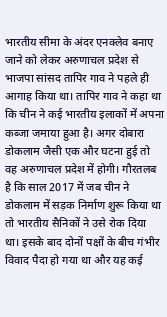भारतीय सीमा के अंदर एनक्लेव बनाए जाने को लेकर अरुणाचल प्रदेश से भाजपा सांसद तापिर गाव ने पहले ही आगाह किया था। तापिर गाव ने कहा था कि चीन ने कई भारतीय इलाकों में अपना कब्जा जमाया हुआ है। अगर दोबारा डोकलाम जैसी एक और घटना हुई तो वह अरुणाचल प्रदेश में होगी। गौरतलब है कि साल 2017 में जब चीन ने डोकलाम में सड़क निर्माण शुरू किया था तो भारतीय सैनिकों ने उसे रोक दिया था। इसके बाद दोनों पक्षों के बीच गंभीर विवाद पैदा हो गया था और यह कई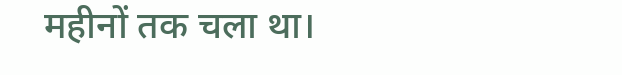महीनों तक चला था।